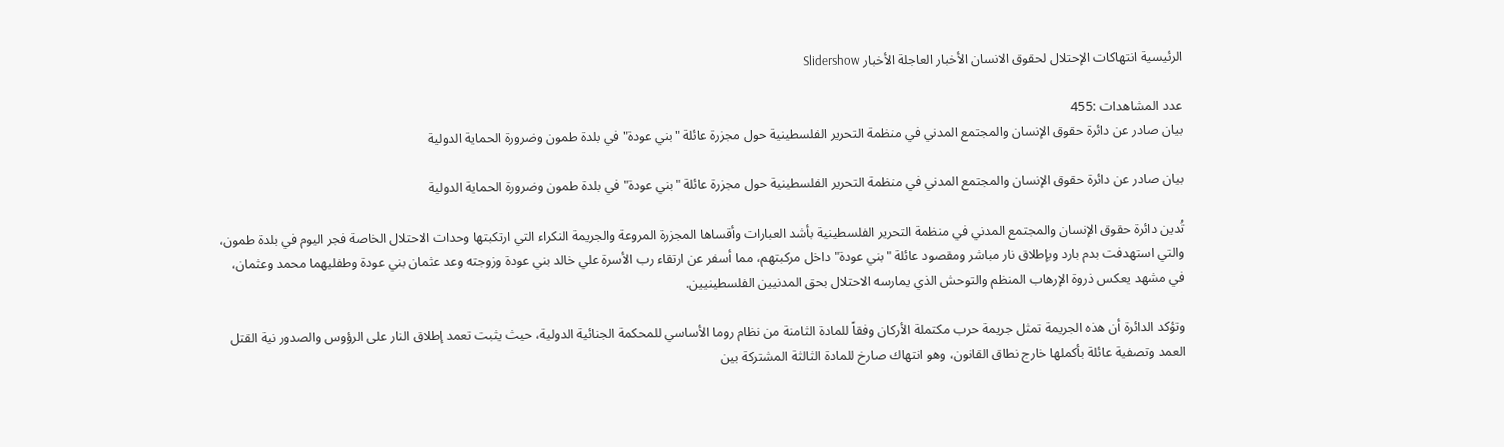الرئيسية انتهاكات الإحتلال لحقوق الانسان الأخبار العاجلة الأخبار Slidershow

عدد المشاهدات :455
بيان صادر عن دائرة حقوق الإنسان والمجتمع المدني في منظمة التحرير الفلسطينية حول مجزرة عائلة "بني عودة" في بلدة طمون وضرورة الحماية الدولية

بيان صادر عن دائرة حقوق الإنسان والمجتمع المدني في منظمة التحرير الفلسطينية حول مجزرة عائلة "بني عودة" في بلدة طمون وضرورة الحماية الدولية

تُدين دائرة حقوق الإنسان والمجتمع المدني في منظمة التحرير الفلسطينية بأشد العبارات وأقساها المجزرة المروعة والجريمة النكراء التي ارتكبتها وحدات الاحتلال الخاصة فجر اليوم في بلدة طمون، والتي استهدفت بدم بارد وبإطلاق نار مباشر ومقصود عائلة "بني عودة" داخل مركبتهم، مما أسفر عن ارتقاء رب الأسرة علي خالد بني عودة وزوجته وعد عثمان بني عودة وطفليهما محمد وعثمان، في مشهد يعكس ذروة الإرهاب المنظم والتوحش الذي يمارسه الاحتلال بحق المدنيين الفلسطينيين.

وتؤكد الدائرة أن هذه الجريمة تمثل جريمة حرب مكتملة الأركان وفقاً للمادة الثامنة من نظام روما الأساسي للمحكمة الجنائية الدولية، حيث يثبت تعمد إطلاق النار على الرؤوس والصدور نية القتل العمد وتصفية عائلة بأكملها خارج نطاق القانون، وهو انتهاك صارخ للمادة الثالثة المشتركة بين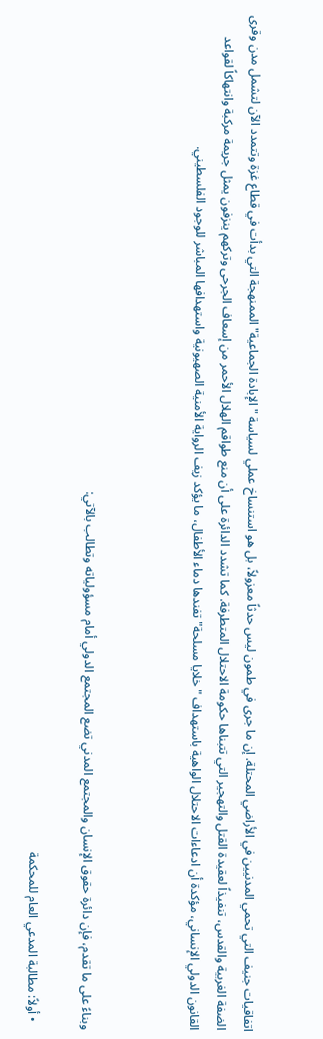اتفاقيات جنيف التي تحمي المدنيين في الأراضي المحتلة. إن ما جرى في طمون ليس حدثاً معزولاً، بل هو استنساخ عملي لسياسة "الإبادة الجماعية" الممنهجة التي بدأت في قطاع غزة وتتمدد الآن لتشمل مدن وقرى الضفة الغربية والقدس، تنفيذاً لعقيدة القتل والتهجير التي تتبناها حكومة الاحتلال المتطرفة. كما تشدد الدائرة على أن منع طواقم الهلال الأحمر من إسعاف الجرحى وتركهم ينزفون يمثل جريمة مركبة وانتهاكاً لقواعد القانون الدولي الإنساني، مؤكدة أن ادعاءات الاحتلال الواهية باستهداف "خلايا مسلحة" تفندها دماء الأطفال، ما يؤكد زيف الرواية الأمنية الصهيونية واستهدافها المباشر للوجود الفلسطيني.



وبناءً على ما تقدم، فإن دائرة حقوق الإنسان والمجتمع المدني تضع المجتمع الدولي أمام مسؤولياته وتطالب بالآتي:

  • أولاً: مطالبة المدعي العام للمحكمة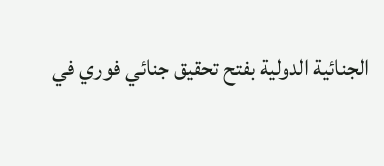الجنائية الدولية بفتح تحقيق جنائي فوري في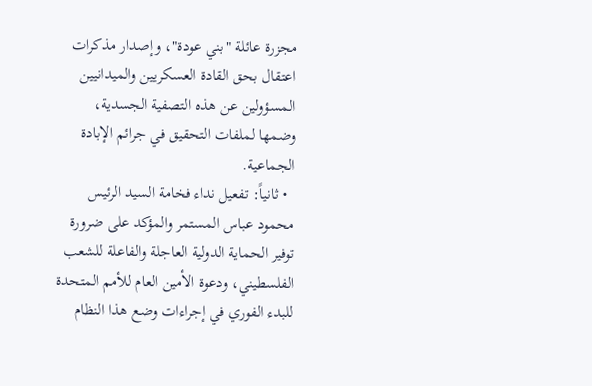مجزرة عائلة "بني عودة"، وإصدار مذكرات اعتقال بحق القادة العسكريين والميدانيين المسؤولين عن هذه التصفية الجسدية، وضمها لملفات التحقيق في جرائم الإبادة الجماعية.
  • ثانياً: تفعيل نداء فخامة السيد الرئيس محمود عباس المستمر والمؤكد على ضرورة توفير الحماية الدولية العاجلة والفاعلة للشعب الفلسطيني، ودعوة الأمين العام للأمم المتحدة للبدء الفوري في إجراءات وضع هذا النظام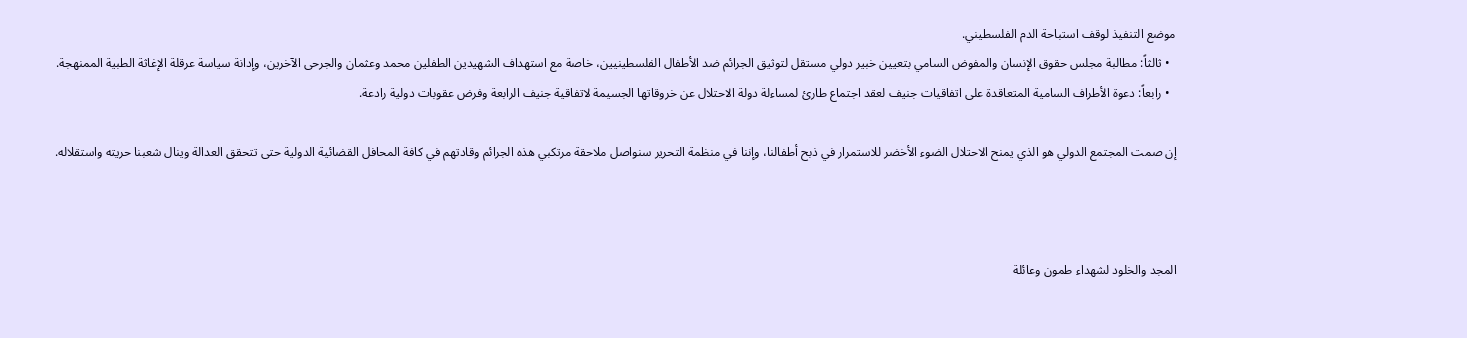موضع التنفيذ لوقف استباحة الدم الفلسطيني.
  • ثالثاً: مطالبة مجلس حقوق الإنسان والمفوض السامي بتعيين خبير دولي مستقل لتوثيق الجرائم ضد الأطفال الفلسطينيين، خاصة مع استهداف الشهيدين الطفلين محمد وعثمان والجرحى الآخرين، وإدانة سياسة عرقلة الإغاثة الطبية الممنهجة.
  • رابعاً: دعوة الأطراف السامية المتعاقدة على اتفاقيات جنيف لعقد اجتماع طارئ لمساءلة دولة الاحتلال عن خروقاتها الجسيمة لاتفاقية جنيف الرابعة وفرض عقوبات دولية رادعة.

إن صمت المجتمع الدولي هو الذي يمنح الاحتلال الضوء الأخضر للاستمرار في ذبح أطفالنا، وإننا في منظمة التحرير سنواصل ملاحقة مرتكبي هذه الجرائم وقادتهم في كافة المحافل القضائية الدولية حتى تتحقق العدالة وينال شعبنا حريته واستقلاله.



المجد والخلود لشهداء طمون وعائلة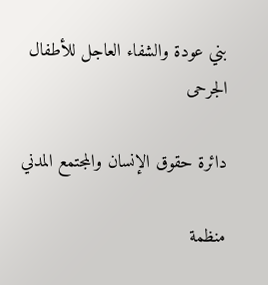بني عودة والشفاء العاجل للأطفال الجرحى

دائرة حقوق الإنسان والمجتمع المدني

منظمة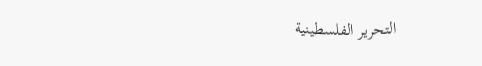التحرير الفلسطينية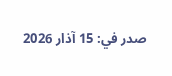صدر في: 15 آذار 2026